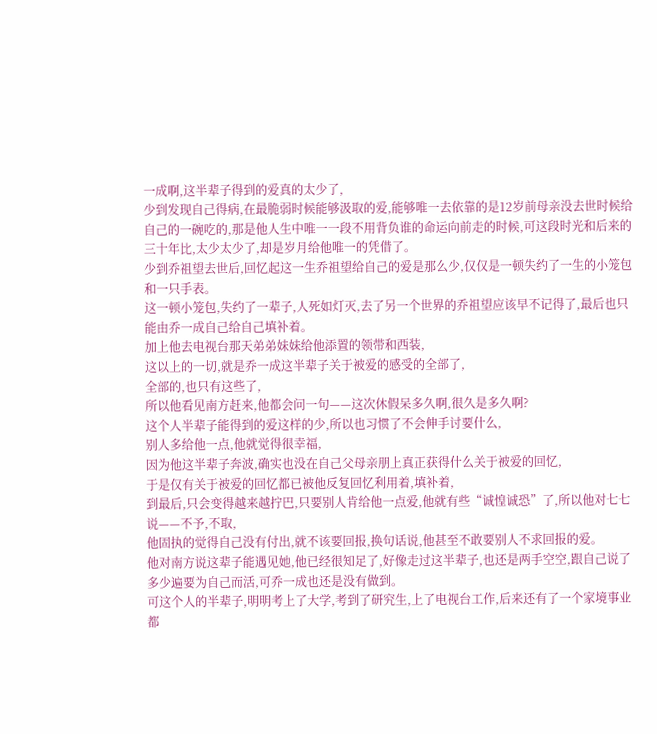一成啊,这半辈子得到的爱真的太少了,
少到发现自己得病,在最脆弱时候能够汲取的爱,能够唯一去依靠的是12岁前母亲没去世时候给自己的一碗吃的,那是他人生中唯一一段不用背负谁的命运向前走的时候,可这段时光和后来的三十年比,太少太少了,却是岁月给他唯一的凭借了。
少到乔祖望去世后,回忆起这一生乔祖望给自己的爱是那么少,仅仅是一顿失约了一生的小笼包和一只手表。
这一顿小笼包,失约了一辈子,人死如灯灭,去了另一个世界的乔祖望应该早不记得了,最后也只能由乔一成自己给自己填补着。
加上他去电视台那天弟弟妹妹给他添置的领带和西装,
这以上的一切,就是乔一成这半辈子关于被爱的感受的全部了,
全部的,也只有这些了,
所以他看见南方赶来,他都会问一句——这次休假呆多久啊,很久是多久啊?
这个人半辈子能得到的爱这样的少,所以也习惯了不会伸手讨要什么,
别人多给他一点,他就觉得很幸福,
因为他这半辈子奔波,确实也没在自己父母亲朋上真正获得什么关于被爱的回忆,
于是仅有关于被爱的回忆都已被他反复回忆利用着,填补着,
到最后,只会变得越来越拧巴,只要别人肯给他一点爱,他就有些“诚惶诚恐”了,所以他对七七说——不予,不取,
他固执的觉得自己没有付出,就不该要回报,换句话说,他甚至不敢要别人不求回报的爱。
他对南方说这辈子能遇见她,他已经很知足了,好像走过这半辈子,也还是两手空空,跟自己说了多少遍要为自己而活,可乔一成也还是没有做到。
可这个人的半辈子,明明考上了大学,考到了研究生,上了电视台工作,后来还有了一个家境事业都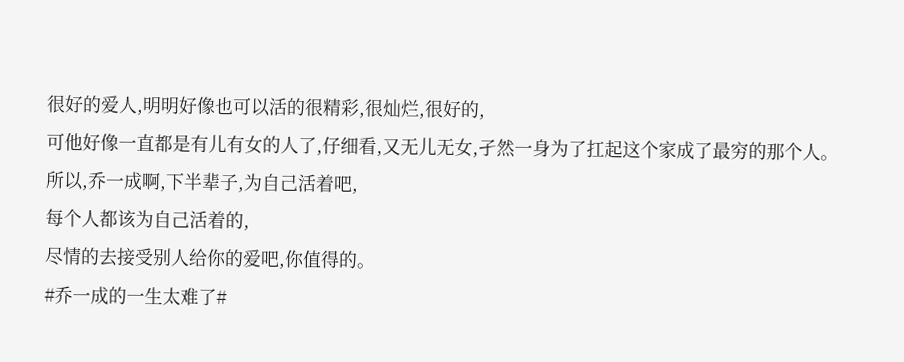很好的爱人,明明好像也可以活的很精彩,很灿烂,很好的,
可他好像一直都是有儿有女的人了,仔细看,又无儿无女,孑然一身为了扛起这个家成了最穷的那个人。
所以,乔一成啊,下半辈子,为自己活着吧,
每个人都该为自己活着的,
尽情的去接受别人给你的爱吧,你值得的。
#乔一成的一生太难了#